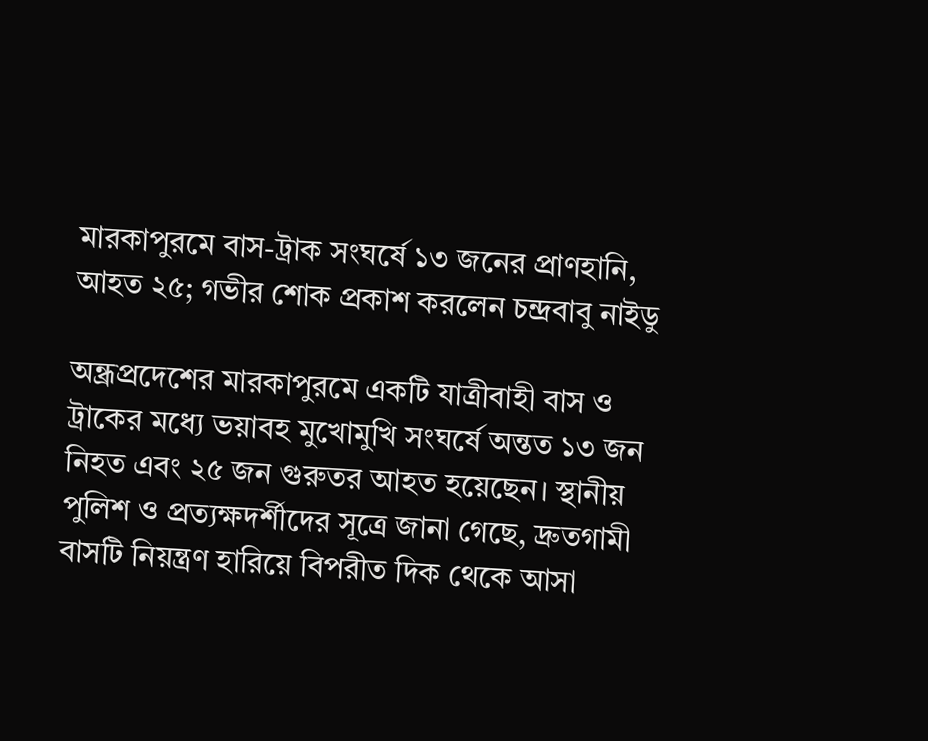মারকাপুরমে বাস-ট্রাক সংঘর্ষে ১৩ জনের প্রাণহানি, আহত ২৫; গভীর শোক প্রকাশ করলেন চন্দ্রবাবু নাইডু

অন্ধ্রপ্রদেশের মারকাপুরমে একটি যাত্রীবাহী বাস ও ট্রাকের মধ্যে ভয়াবহ মুখোমুখি সংঘর্ষে অন্তত ১৩ জন নিহত এবং ২৫ জন গুরুতর আহত হয়েছেন। স্থানীয় পুলিশ ও প্রত্যক্ষদর্শীদের সূত্রে জানা গেছে, দ্রুতগামী বাসটি নিয়ন্ত্রণ হারিয়ে বিপরীত দিক থেকে আসা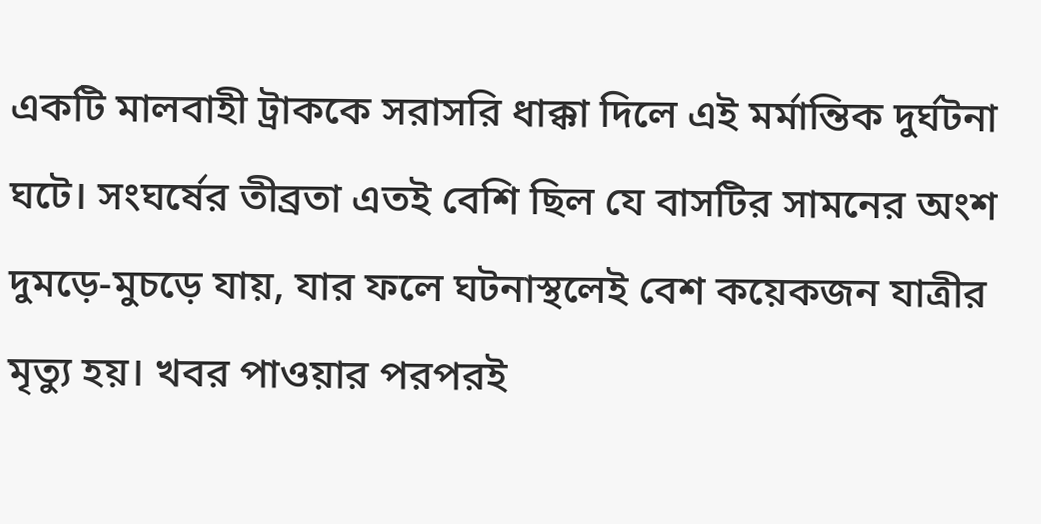একটি মালবাহী ট্রাককে সরাসরি ধাক্কা দিলে এই মর্মান্তিক দুর্ঘটনা ঘটে। সংঘর্ষের তীব্রতা এতই বেশি ছিল যে বাসটির সামনের অংশ দুমড়ে-মুচড়ে যায়, যার ফলে ঘটনাস্থলেই বেশ কয়েকজন যাত্রীর মৃত্যু হয়। খবর পাওয়ার পরপরই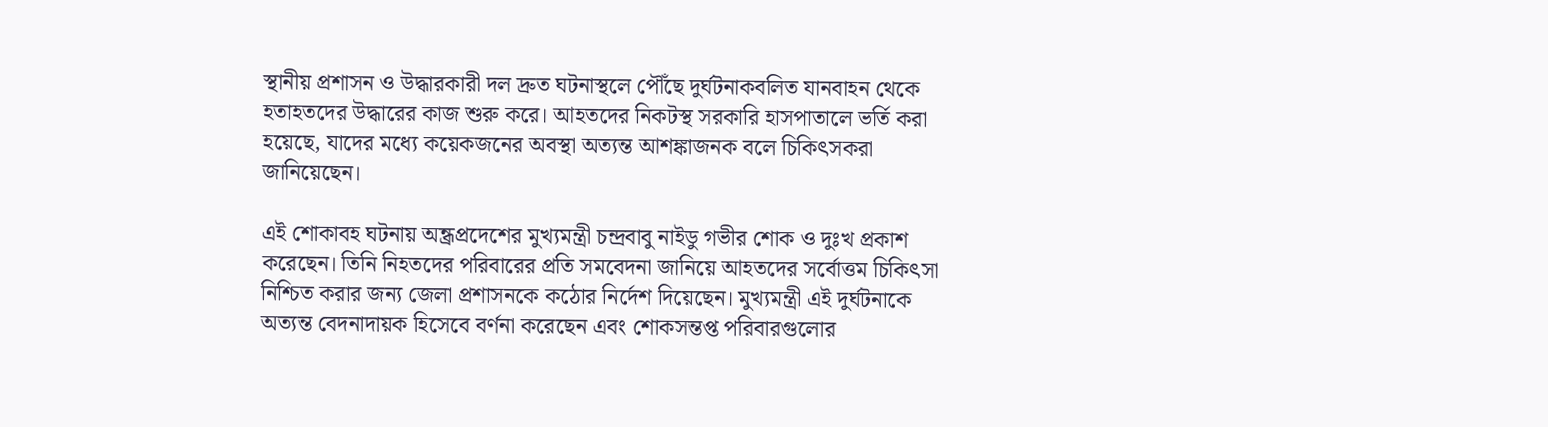স্থানীয় প্রশাসন ও উদ্ধারকারী দল দ্রুত ঘটনাস্থলে পৌঁছে দুর্ঘটনাকবলিত যানবাহন থেকে হতাহতদের উদ্ধারের কাজ শুরু করে। আহতদের নিকটস্থ সরকারি হাসপাতালে ভর্তি করা হয়েছে, যাদের মধ্যে কয়েকজনের অবস্থা অত্যন্ত আশঙ্কাজনক বলে চিকিৎসকরা জানিয়েছেন।

এই শোকাবহ ঘটনায় অন্ধ্রপ্রদেশের মুখ্যমন্ত্রী চন্দ্রবাবু নাইডু গভীর শোক ও দুঃখ প্রকাশ করেছেন। তিনি নিহতদের পরিবারের প্রতি সমবেদনা জানিয়ে আহতদের সর্বোত্তম চিকিৎসা নিশ্চিত করার জন্য জেলা প্রশাসনকে কঠোর নির্দেশ দিয়েছেন। মুখ্যমন্ত্রী এই দুর্ঘটনাকে অত্যন্ত বেদনাদায়ক হিসেবে বর্ণনা করেছেন এবং শোকসন্তপ্ত পরিবারগুলোর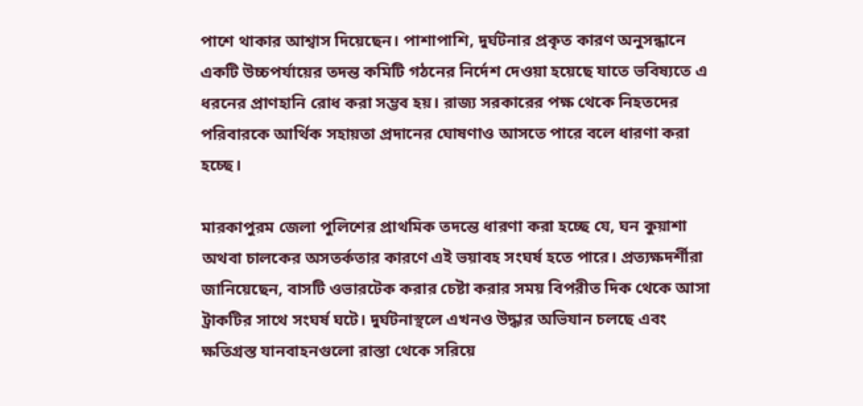পাশে থাকার আশ্বাস দিয়েছেন। পাশাপাশি, দুর্ঘটনার প্রকৃত কারণ অনুসন্ধানে একটি উচ্চপর্যায়ের তদন্ত কমিটি গঠনের নির্দেশ দেওয়া হয়েছে যাতে ভবিষ্যতে এ ধরনের প্রাণহানি রোধ করা সম্ভব হয়। রাজ্য সরকারের পক্ষ থেকে নিহতদের পরিবারকে আর্থিক সহায়তা প্রদানের ঘোষণাও আসতে পারে বলে ধারণা করা হচ্ছে।

মারকাপুরম জেলা পুলিশের প্রাথমিক তদন্তে ধারণা করা হচ্ছে যে, ঘন কুয়াশা অথবা চালকের অসতর্কতার কারণে এই ভয়াবহ সংঘর্ষ হতে পারে। প্রত্যক্ষদর্শীরা জানিয়েছেন, বাসটি ওভারটেক করার চেষ্টা করার সময় বিপরীত দিক থেকে আসা ট্রাকটির সাথে সংঘর্ষ ঘটে। দুর্ঘটনাস্থলে এখনও উদ্ধার অভিযান চলছে এবং ক্ষতিগ্রস্ত যানবাহনগুলো রাস্তা থেকে সরিয়ে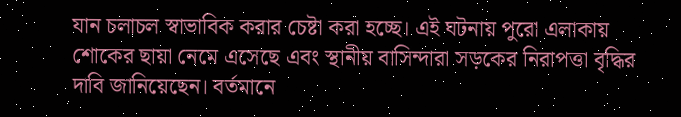যান চলাচল স্বাভাবিক করার চেষ্টা করা হচ্ছে। এই ঘটনায় পুরো এলাকায় শোকের ছায়া নেমে এসেছে এবং স্থানীয় বাসিন্দারা সড়কের নিরাপত্তা বৃদ্ধির দাবি জানিয়েছেন। বর্তমানে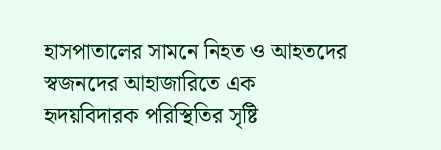হাসপাতালের সামনে নিহত ও আহতদের স্বজনদের আহাজারিতে এক হৃদয়বিদারক পরিস্থিতির সৃষ্টি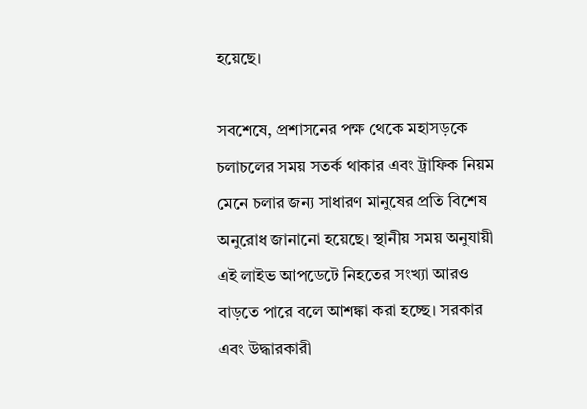হয়েছে।

সবশেষে, প্রশাসনের পক্ষ থেকে মহাসড়কে চলাচলের সময় সতর্ক থাকার এবং ট্রাফিক নিয়ম মেনে চলার জন্য সাধারণ মানুষের প্রতি বিশেষ অনুরোধ জানানো হয়েছে। স্থানীয় সময় অনুযায়ী এই লাইভ আপডেটে নিহতের সংখ্যা আরও বাড়তে পারে বলে আশঙ্কা করা হচ্ছে। সরকার এবং উদ্ধারকারী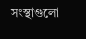সংস্থাগুলো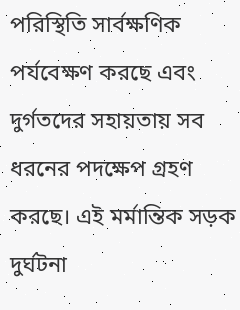পরিস্থিতি সার্বক্ষণিক পর্যবেক্ষণ করছে এবং দুর্গতদের সহায়তায় সব ধরনের পদক্ষেপ গ্রহণ করছে। এই মর্মান্তিক সড়ক দুর্ঘটনা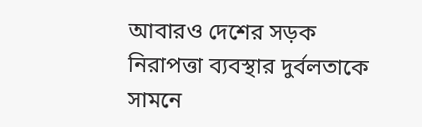আবারও দেশের সড়ক নিরাপত্তা ব্যবস্থার দুর্বলতাকে সামনে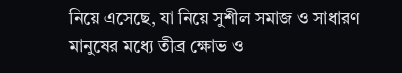নিয়ে এসেছে, যা নিয়ে সুশীল সমাজ ও সাধারণ মানুষের মধ্যে তীব্র ক্ষোভ ও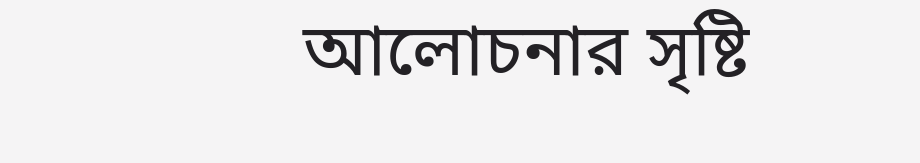আলোচনার সৃষ্টি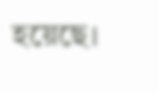হয়েছে।